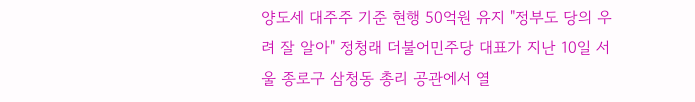양도세 대주주 기준 현행 50억원 유지 "정부도 당의 우려 잘 알아" 정청래 더불어민주당 대표가 지난 10일 서울 종로구 삼청동 총리 공관에서 열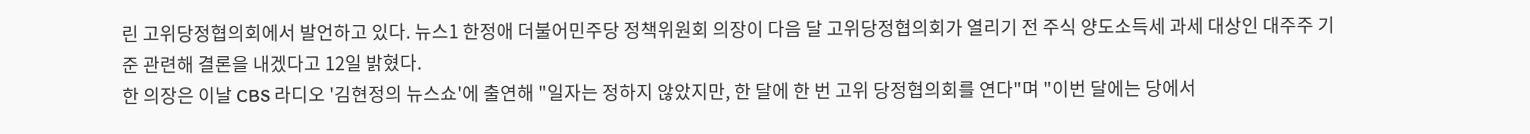린 고위당정협의회에서 발언하고 있다. 뉴스1 한정애 더불어민주당 정책위원회 의장이 다음 달 고위당정협의회가 열리기 전 주식 양도소득세 과세 대상인 대주주 기준 관련해 결론을 내겠다고 12일 밝혔다.
한 의장은 이날 CBS 라디오 '김현정의 뉴스쇼'에 출연해 "일자는 정하지 않았지만, 한 달에 한 번 고위 당정협의회를 연다"며 "이번 달에는 당에서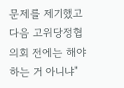문제를 제기했고 다음 고위당정협의회 전에는 해야 하는 거 아니냐"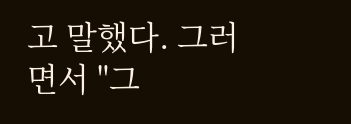고 말했다. 그러면서 "그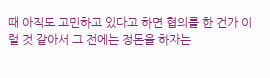때 아직도 고민하고 있다고 하면 협의를 한 건가 이럴 것 같아서 그 전에는 정돈을 하자는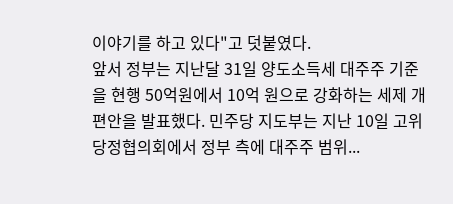이야기를 하고 있다"고 덧붙였다.
앞서 정부는 지난달 31일 양도소득세 대주주 기준을 현행 50억원에서 10억 원으로 강화하는 세제 개편안을 발표했다. 민주당 지도부는 지난 10일 고위 당정협의회에서 정부 측에 대주주 범위...